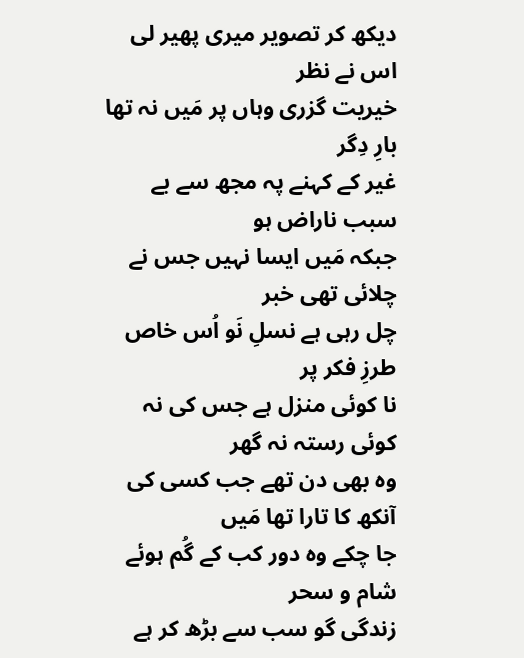دیکھ کر تصویر میری پھیر لی اس نے نظر
خیریت گزری وہاں پر مَیں نہ تھا بارِ دِگر
غیر کے کہنے پہ مجھ سے بے سبب ناراض ہو
جبکہ مَیں ایسا نہیں جس نے چلائی تھی خبر
چل رہی ہے نسلِ نَو اُس خاص طرزِ فکر پر
نا کوئی منزل ہے جس کی نہ کوئی رستہ نہ گھر
وہ بھی دن تھے جب کسی کی آنکھ کا تارا تھا مَیں
جا چکے وہ دور کب کے گُم ہوئے شام و سحر
زندگی گو سب سے بڑھ کر ہے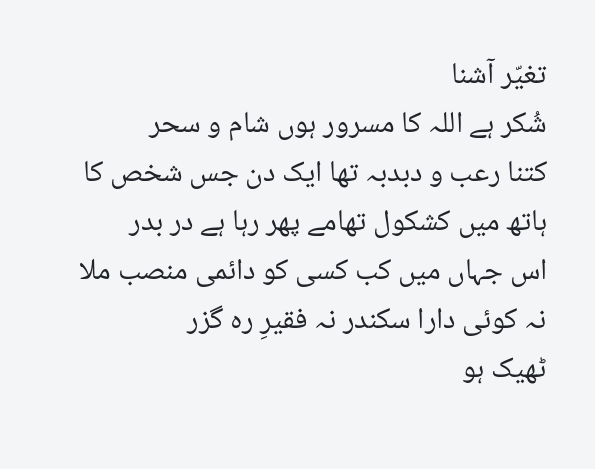تغیّر آشنا
شُکر ہے اللہ کا مسرور ہوں شام و سحر
کتنا رعب و دبدبہ تھا ایک دن جس شخص کا
ہاتھ میں کشکول تھامے پھر رہا ہے در بدر
اس جہاں میں کب کسی کو دائمی منصب ملا
نہ کوئی دارا سکندر نہ فقیرِ رہ گزر
ٹھیک ہو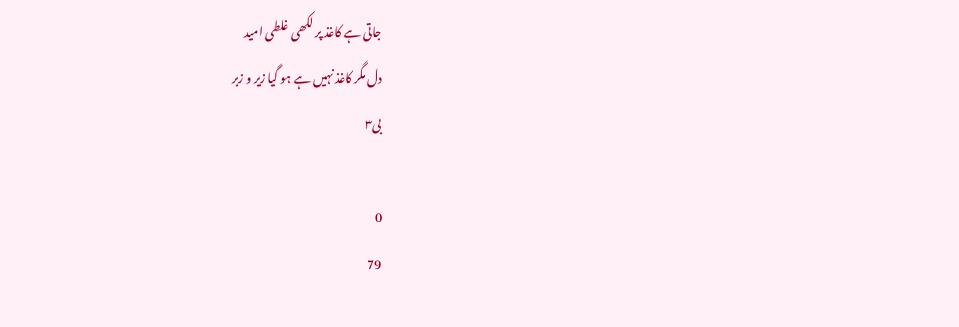جاتی ہے کاغذ پر لکھی غلطی امید
دل مگر کاغذ نہیں ہے ہو گیا زیر و زبر
بی۳

0
79